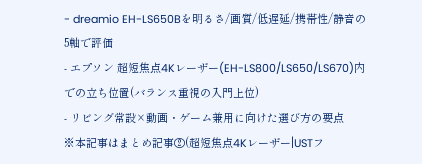- dreamio EH-LS650Bを明るさ/画質/低遅延/携帯性/静音の5軸で評価
- エプソン 超短焦点4Kレーザー(EH-LS800/LS650/LS670)内での立ち位置(バランス重視の入門上位)
- リビング常設×動画・ゲーム兼用に向けた選び方の要点
※本記事はまとめ記事②(超短焦点4Kレーザー|USTフ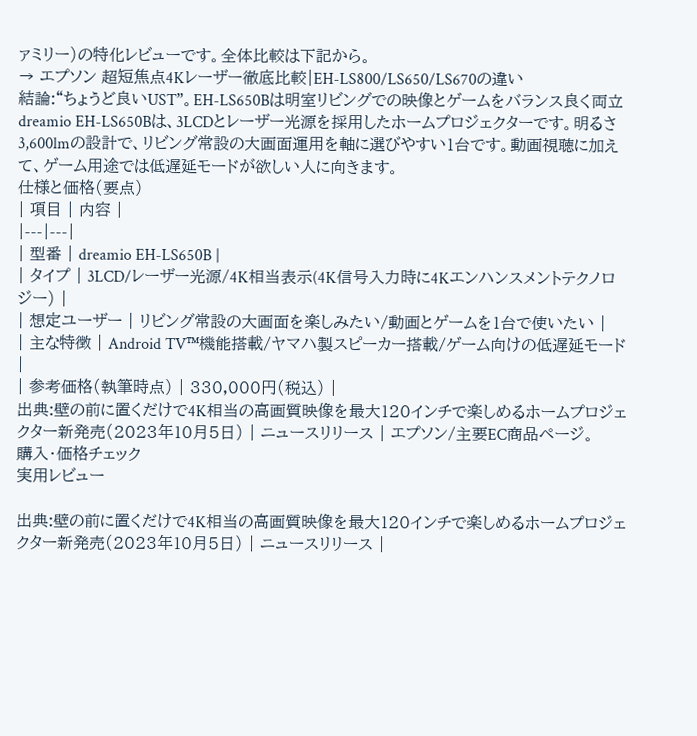ァミリー)の特化レビューです。全体比較は下記から。
→ エプソン 超短焦点4Kレーザー徹底比較|EH-LS800/LS650/LS670の違い
結論:“ちょうど良いUST”。EH-LS650Bは明室リビングでの映像とゲームをバランス良く両立
dreamio EH-LS650Bは、3LCDとレーザー光源を採用したホームプロジェクターです。明るさ3,600lmの設計で、リビング常設の大画面運用を軸に選びやすい1台です。動画視聴に加えて、ゲーム用途では低遅延モードが欲しい人に向きます。
仕様と価格(要点)
| 項目 | 内容 |
|---|---|
| 型番 | dreamio EH-LS650B |
| タイプ | 3LCD/レーザー光源/4K相当表示(4K信号入力時に4Kエンハンスメントテクノロジー) |
| 想定ユーザー | リビング常設の大画面を楽しみたい/動画とゲームを1台で使いたい |
| 主な特徴 | Android TV™機能搭載/ヤマハ製スピーカー搭載/ゲーム向けの低遅延モード |
| 参考価格(執筆時点) | 330,000円(税込) |
出典:壁の前に置くだけで4K相当の高画質映像を最大120インチで楽しめるホームプロジェクター新発売(2023年10月5日) | ニュースリリース | エプソン/主要EC商品ページ。
購入・価格チェック
実用レビュー

出典:壁の前に置くだけで4K相当の高画質映像を最大120インチで楽しめるホームプロジェクター新発売(2023年10月5日) | ニュースリリース |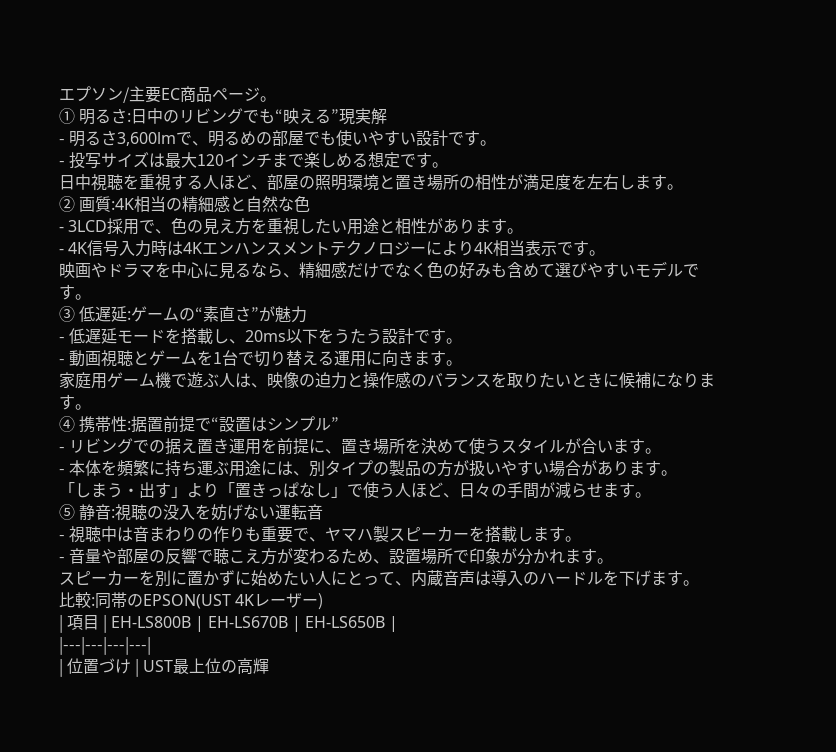エプソン/主要EC商品ページ。
① 明るさ:日中のリビングでも“映える”現実解
- 明るさ3,600lmで、明るめの部屋でも使いやすい設計です。
- 投写サイズは最大120インチまで楽しめる想定です。
日中視聴を重視する人ほど、部屋の照明環境と置き場所の相性が満足度を左右します。
② 画質:4K相当の精細感と自然な色
- 3LCD採用で、色の見え方を重視したい用途と相性があります。
- 4K信号入力時は4Kエンハンスメントテクノロジーにより4K相当表示です。
映画やドラマを中心に見るなら、精細感だけでなく色の好みも含めて選びやすいモデルです。
③ 低遅延:ゲームの“素直さ”が魅力
- 低遅延モードを搭載し、20ms以下をうたう設計です。
- 動画視聴とゲームを1台で切り替える運用に向きます。
家庭用ゲーム機で遊ぶ人は、映像の迫力と操作感のバランスを取りたいときに候補になります。
④ 携帯性:据置前提で“設置はシンプル”
- リビングでの据え置き運用を前提に、置き場所を決めて使うスタイルが合います。
- 本体を頻繁に持ち運ぶ用途には、別タイプの製品の方が扱いやすい場合があります。
「しまう・出す」より「置きっぱなし」で使う人ほど、日々の手間が減らせます。
⑤ 静音:視聴の没入を妨げない運転音
- 視聴中は音まわりの作りも重要で、ヤマハ製スピーカーを搭載します。
- 音量や部屋の反響で聴こえ方が変わるため、設置場所で印象が分かれます。
スピーカーを別に置かずに始めたい人にとって、内蔵音声は導入のハードルを下げます。
比較:同帯のEPSON(UST 4Kレーザー)
| 項目 | EH-LS800B | EH-LS670B | EH-LS650B |
|---|---|---|---|
| 位置づけ | UST最上位の高輝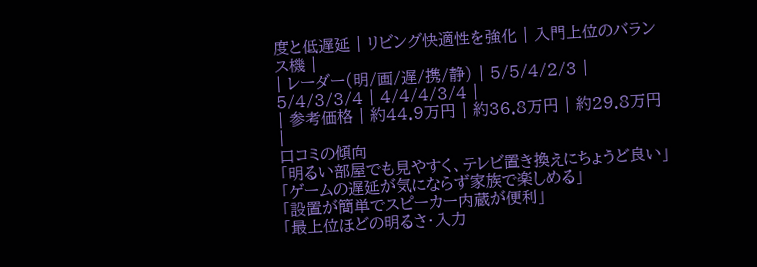度と低遅延 | リビング快適性を強化 | 入門上位のバランス機 |
| レーダー(明/画/遅/携/静) | 5/5/4/2/3 | 5/4/3/3/4 | 4/4/4/3/4 |
| 参考価格 | 約44.9万円 | 約36.8万円 | 約29.8万円 |
口コミの傾向
「明るい部屋でも見やすく、テレビ置き換えにちょうど良い」
「ゲームの遅延が気にならず家族で楽しめる」
「設置が簡単でスピーカー内蔵が便利」
「最上位ほどの明るさ・入力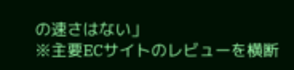の速さはない」
※主要ECサイトのレビューを横断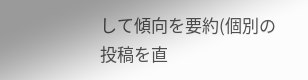して傾向を要約(個別の投稿を直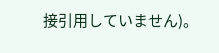接引用していません)。